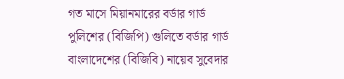গত মাসে মিয়ানমারের বর্ডার গার্ড পুলিশের (বিজিপি) গুলিতে বর্ডার গার্ড বাংলাদেশের (বিজিবি) নায়েব সুবেদার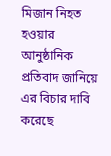মিজান নিহত হওয়ার আনুষ্ঠানিক প্রতিবাদ জানিয়ে এর বিচার দাবি করেছে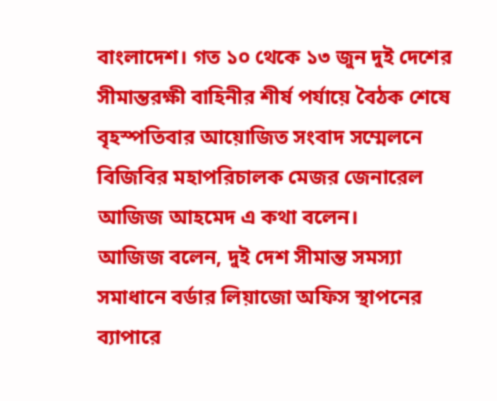বাংলাদেশ। গত ১০ থেকে ১৩ জুন দুই দেশের সীমান্তরক্ষী বাহিনীর শীর্ষ পর্যায়ে বৈঠক শেষে বৃহস্পতিবার আয়োজিত সংবাদ সম্মেলনে বিজিবির মহাপরিচালক মেজর জেনারেল আজিজ আহমেদ এ কথা বলেন।
আজিজ বলেন, দুই দেশ সীমান্ত সমস্যা সমাধানে বর্ডার লিয়াজো অফিস স্থাপনের ব্যাপারে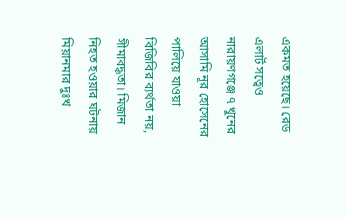একমত হয়েছে। রেড এলার্ট সত্বেও নারায়ণগঞ্জে ৭ খুনের আসামি নূর হোসেনের পালিয়ে যাওয়া বিজিবির ব্যর্থতা নয়, সীমাবদ্ধতা। মিজান নিহত হওয়ার ঘটনায় মিয়ানমার দুঃখ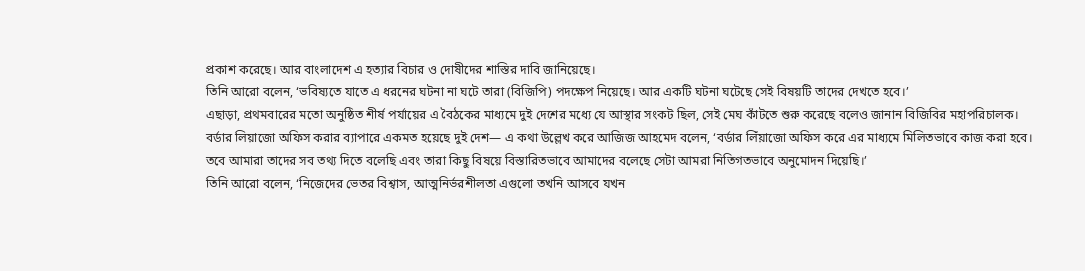প্রকাশ করেছে। আর বাংলাদেশ এ হত্যার বিচার ও দোষীদের শাস্তির দাবি জানিয়েছে।
তিনি আরো বলেন, ‘ভবিষ্যতে যাতে এ ধরনের ঘটনা না ঘটে তারা (বিজিপি) পদক্ষেপ নিয়েছে। আর একটি ঘটনা ঘটেছে সেই বিষয়টি তাদের দেখতে হবে।’
এছাড়া, প্রথমবারের মতো অনুষ্ঠিত শীর্ষ পর্যায়ের এ বৈঠকের মাধ্যমে দুই দেশের মধ্যে যে আস্থার সংকট ছিল, সেই মেঘ কাঁটতে শুরু করেছে বলেও জানান বিজিবির মহাপরিচালক।
বর্ডার লিয়াজো অফিস করার ব্যাপারে একমত হয়েছে দুই দেশ— এ কথা উল্লেখ করে আজিজ আহমেদ বলেন, ‘বর্ডার লিঁয়াজো অফিস করে এর মাধ্যমে মিলিতভাবে কাজ করা হবে। তবে আমারা তাদের সব তথ্য দিতে বলেছি এবং তারা কিছু বিষয়ে বিস্তারিতভাবে আমাদের বলেছে সেটা আমরা নিতিগতভাবে অনুমোদন দিয়েছি।’
তিনি আরো বলেন, ‘নিজেদের ভেতর বিশ্বাস, আত্মনির্ভরশীলতা এগুলো তখনি আসবে যখন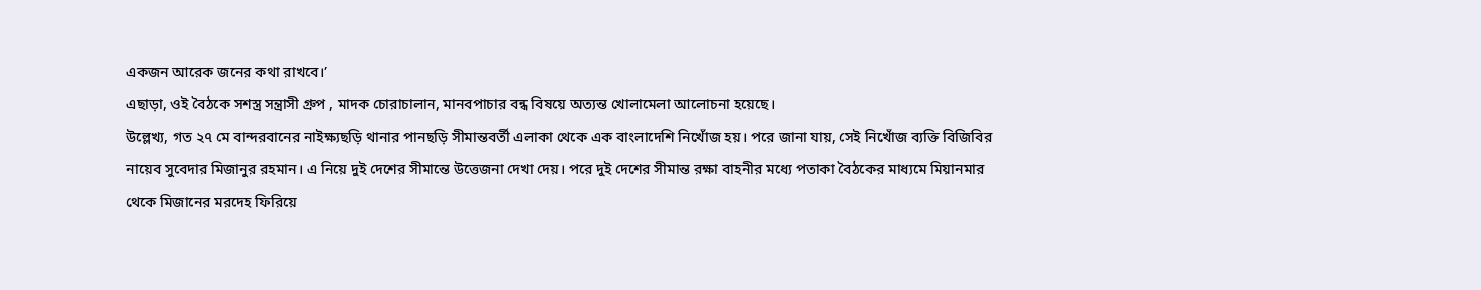একজন আরেক জনের কথা রাখবে।’
এছাড়া, ওই বৈঠকে সশস্ত্র সন্ত্রাসী গ্রুপ , মাদক চোরাচালান, মানবপাচার বন্ধ বিষয়ে অত্যন্ত খোলামেলা আলোচনা হয়েছে।
উল্লেখ্য, গত ২৭ মে বান্দরবানের নাইক্ষ্যছড়ি থানার পানছড়ি সীমান্তবর্তী এলাকা থেকে এক বাংলাদেশি নিখোঁজ হয়। পরে জানা যায়, সেই নিখোঁজ ব্যক্তি বিজিবির নায়েব সুবেদার মিজানুর রহমান। এ নিয়ে দুই দেশের সীমান্তে উত্তেজনা দেখা দেয়। পরে দুই দেশের সীমান্ত রক্ষা বাহনীর মধ্যে পতাকা বৈঠকের মাধ্যমে মিয়ানমার থেকে মিজানের মরদেহ ফিরিয়ে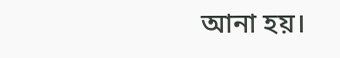আনা হয়।